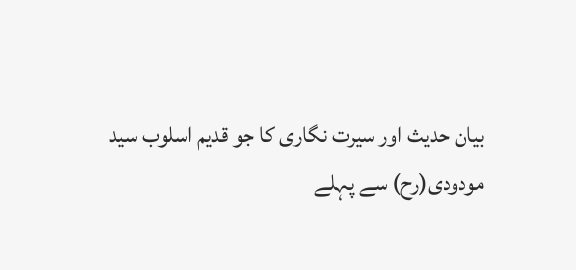بیان حدیث اور سیرت نگاری کا جو قدیم اسلوب سید
مودودی(رح) سے پہلے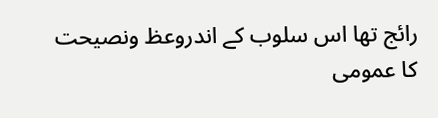رائج تھا اس سلوب کے اندروعظ ونصیحت کا عمومی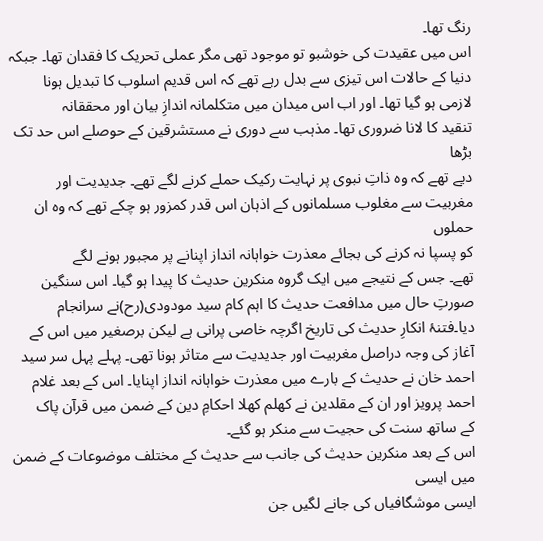رنگ تھا۔
اس میں عقیدت کی خوشبو تو موجود تھی مگر عملی تحریک کا فقدان تھا۔ جبکہ
دنیا کے حالات اس تیزی سے بدل رہے تھے کہ اس قدیم اسلوب کا تبدیل ہونا
لازمی ہو گیا تھا۔ اور اب اس میدان میں متکلمانہ اندازِ بیان اور محققانہ
تنقید کا لانا ضروری تھا۔ مذہب سے دوری نے مستشرقین کے حوصلے اس حد تک بڑھا
دیے تھے کہ وہ ذاتِ نبوی پر نہایت رکیک حملے کرنے لگے تھے۔ جدیدیت اور
مغربیت سے مغلوب مسلمانوں کے اذہان اس قدر کمزور ہو چکے تھے کہ وہ ان حملوں
کو پسپا نہ کرنے کی بجائے معذرت خواہانہ انداز اپنانے پر مجبور ہونے لگے
تھے۔ جس کے نتیجے میں ایک گروہ منکرین حدیث کا پیدا ہو گیا۔ اس سنگین
صورتِ حال میں مدافعت حدیث کا اہم کام سید مودودی(رح)نے سرانجام
دیا۔فتنۂ انکارِ حدیث کی تاریخ اگرچہ خاصی پرانی ہے لیکن برصغیر میں اس کے
آغاز کی وجہ دراصل مغربیت اور جدیدیت سے متاثر ہونا تھی۔ پہلے پہل سر سید
احمد خان نے حدیث کے بارے میں معذرت خواہانہ انداز اپنایا۔ اس کے بعد غلام
احمد پرویز اور ان کے مقلدین نے کھلم کھلا احکامِ دین کے ضمن میں قرآن پاک
کے ساتھ سنت کی حجیت سے منکر ہو گئے۔
اس کے بعد منکرین حدیث کی جانب سے حدیث کے مختلف موضوعات کے ضمن میں ایسی
ایسی موشگافیاں کی جانے لگیں جن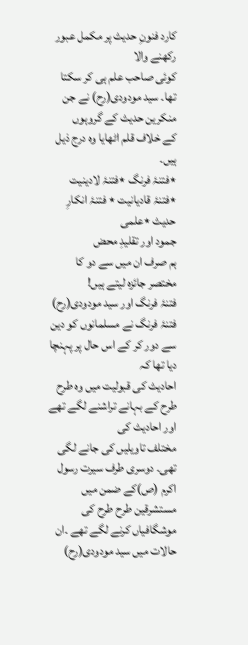کارد فنونِ حدیث پر مکمل عبور رکھنے والا
کوئی صاحب علم ہی کر سکتا تھا۔ سید مودودی(رح) نے جن منکرین حدیث کے گروہوں
کے خلاف قلم اٹھایا وہ درج ذیل ہیں۔
٭فتنۂ فرنگ ٭فتنۂ لادینیت ٭فتنۂ قادیانیت ٭ فتنۂ انکارِ حدیث ٭علمی
جمود اور تقلیدِ محض
ہم صرف ان میں سے دو کا مختصر جائزہ لیتے ہیں!
فتنۂ فرنگ اور سید مودودی(رح)
فتنۂ فرنگ نے مسلمانوں کو دین سے دور کر کے اس حال پر پہنچا دیا تھا کہ
احادیث کی قبولیت میں وہ طرح طرح کے بہانے تراشنے لگے تھے اور احادیث کی
مختلف تاویلیں کی جانے لگی تھی۔ دوسری طرف سیرت رسول اکرم (ص)کے ضمن میں
مستشرقین طرح طرح کی موشگافیاں کرنے لگے تھے ۔ان حالات میں سید مودودی(رح)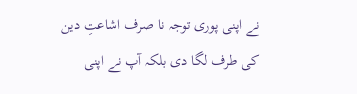نے اپنی پوری توجہ نا صرف اشاعتِ دین کی طرف لگا دی بلکہ آپ نے اپنی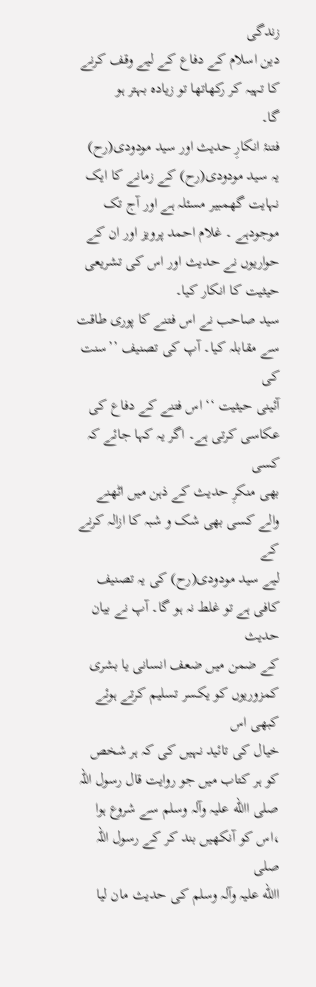زندگی
دین اسلام کے دفاع کے لیے وقف کرنے کا تہیہ کر رکھاتھا تو زیادہ بہتر ہو
گا۔
فتنۂ انکارِ حدیث اور سید مودودی(رح)
یہ سید مودودی(رح) کے زمانے کا ایک نہایت گھمبیر مسئلہ ہے اور آج تک
موجودہے ۔ غلام احمد پرویز اور ان کے حواریوں نے حدیث اور اس کی تشریعی
حیثیت کا انکار کیا۔
سید صاحب نے اس فتنے کا پوری طاقت سے مقابلہ کیا۔ آپ کی تصنیف ’’سنت کی
آئینی حیثیت ‘‘ اس فتنے کے دفاع کی عکاسی کرتی ہے۔ اگر یہ کہا جائے کہ کسی
بھی منکرِ حدیث کے ذہن میں اٹھنے والے کسی بھی شک و شبہ کا ازالہ کرنے کے
لیے سید مودودی(رح) کی یہ تصنیف کافی ہے تو غلط نہ ہو گا۔ آپ نے بیان حدیث
کے ضمن میں ضعف انسانی یا بشری کمزوریوں کو یکسر تسلیم کرتے ہوئے کبھی اس
خیال کی تائید نہیں کی کہ ہر شخص کو ہر کتاب میں جو روایت قال رسول اللہ
صلی االله علیہ وآلہ وسلم سے شروع ہوا ،اس کو آنکھیں بند کر کے رسول اللہ صلی
االله علیہ وآلہ وسلم کی حدیث مان لیا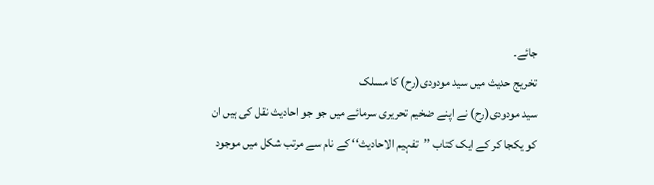جائے۔
تخریج حدیث میں سید مودودی(رح) کا مسلک
سید مودودی(رح) نے اپنے ضخیم تحریری سرمائے میں جو جو احادیث نقل کی ہیں ان
کو یکجا کر کے ایک کتاب ’’تفہیم الاحادیث‘‘ کے نام سے مرتب شکل میں موجود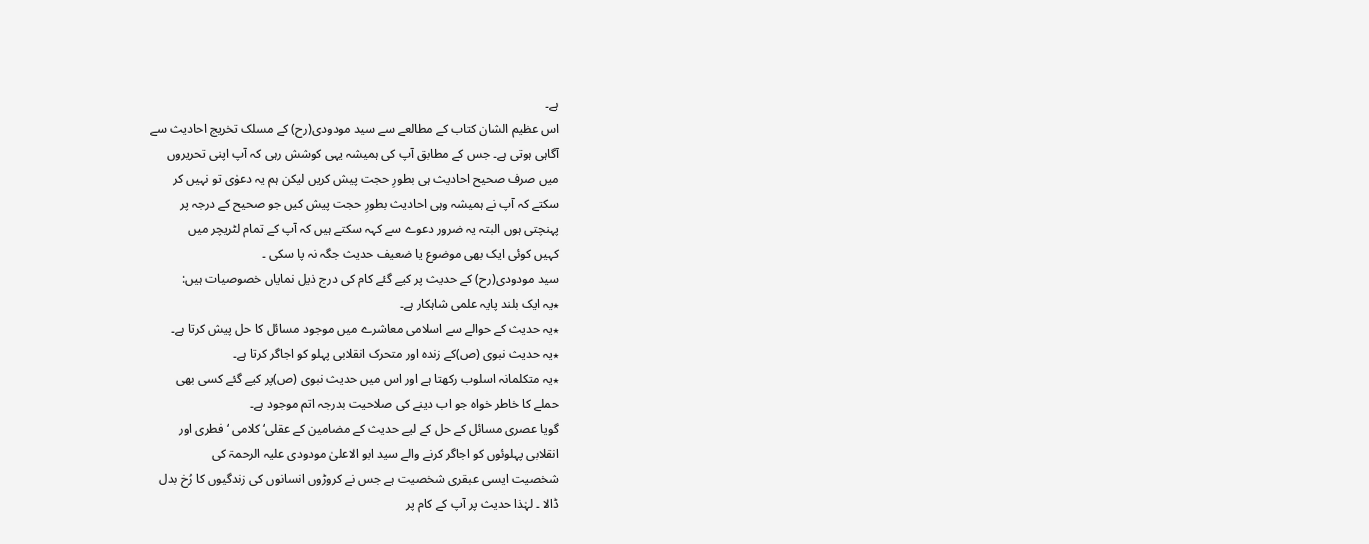ہے۔
اس عظیم الشان کتاب کے مطالعے سے سید مودودی(رح) کے مسلک تخریج احادیث سے
آگاہی ہوتی ہے۔ جس کے مطابق آپ کی ہمیشہ یہی کوشش رہی کہ آپ اپنی تحریروں
میں صرف صحیح احادیث ہی بطورِ حجت پیش کریں لیکن ہم یہ دعوٰی تو نہیں کر
سکتے کہ آپ نے ہمیشہ وہی احادیث بطورِ حجت پیش کیں جو صحیح کے درجہ پر
پہنچتی ہوں البتہ یہ ضرور دعوے سے کہہ سکتے ہیں کہ آپ کے تمام لٹریچر میں
کہیں کوئی ایک بھی موضوع یا ضعیف حدیث جگہ نہ پا سکی ۔
سید مودودی(رح) کے حدیث پر کیے گئے کام کی درج ذیل نمایاں خصوصیات ہیں:
٭یہ ایک بلند پایہ علمی شاہکار ہے۔
٭یہ حدیث کے حوالے سے اسلامی معاشرے میں موجود مسائل کا حل پیش کرتا ہے۔
٭یہ حدیث نبوی (ص)کے زندہ اور متحرک انقلابی پہلو کو اجاگر کرتا ہے۔
٭یہ متکلمانہ اسلوب رکھتا ہے اور اس میں حدیث نبوی (ص)پر کیے گئے کسی بھی
حملے کا خاطر خواہ جو اب دینے کی صلاحیت بدرجہ اتم موجود ہے۔
گویا عصری مسائل کے حل کے لیے حدیث کے مضامین کے عقلی‘ کلامی ‘ فطری اور
انقلابی پہلوئوں کو اجاگر کرنے والے سید ابو الاعلیٰ مودودی علیہ الرحمۃ کی
شخصیت ایسی عبقری شخصیت ہے جس نے کروڑوں انسانوں کی زندگیوں کا رُخ بدل
ڈالا ۔ لہٰذا حدیث پر آپ کے کام پر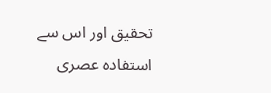تحقیق اور اس سے استفادہ عصری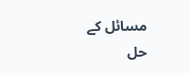مسائل کے
حل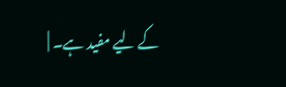کے لیے مفید ہے۔ |